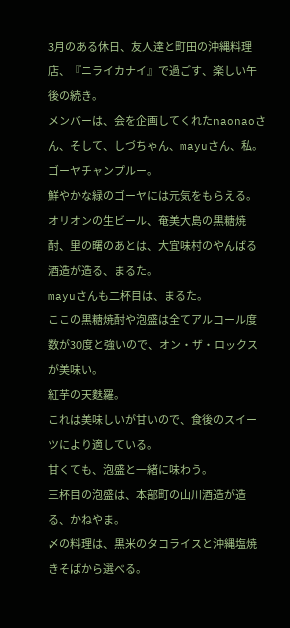3月のある休日、友人達と町田の沖縄料理店、『ニライカナイ』で過ごす、楽しい午後の続き。
メンバーは、会を企画してくれたnaonaoさん、そして、しづちゃん、mayuさん、私。
ゴーヤチャンプルー。
鮮やかな緑のゴーヤには元気をもらえる。
オリオンの生ビール、奄美大島の黒糖焼酎、里の曙のあとは、大宜味村のやんばる酒造が造る、まるた。
mayuさんも二杯目は、まるた。
ここの黒糖焼酎や泡盛は全てアルコール度数が30度と強いので、オン・ザ・ロックスが美味い。
紅芋の天麩羅。
これは美味しいが甘いので、食後のスイーツにより適している。
甘くても、泡盛と一緒に味わう。
三杯目の泡盛は、本部町の山川酒造が造る、かねやま。
〆の料理は、黒米のタコライスと沖縄塩焼きそばから選べる。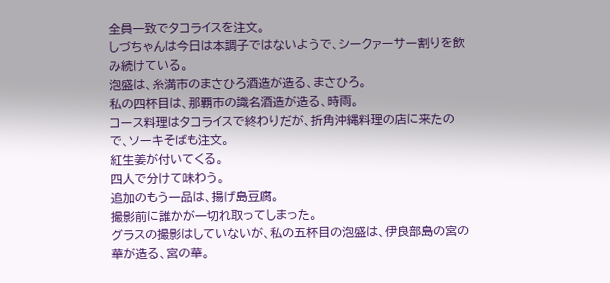全員一致でタコライスを注文。
しづちゃんは今日は本調子ではないようで、シークァーサー割りを飲み続けている。
泡盛は、糸満市のまさひろ酒造が造る、まさひろ。
私の四杯目は、那覇市の識名酒造が造る、時雨。
コース料理はタコライスで終わりだが、折角沖縄料理の店に来たので、ソーキそばも注文。
紅生姜が付いてくる。
四人で分けて味わう。
追加のもう一品は、揚げ島豆腐。
撮影前に誰かが一切れ取ってしまった。
グラスの撮影はしていないが、私の五杯目の泡盛は、伊良部島の宮の華が造る、宮の華。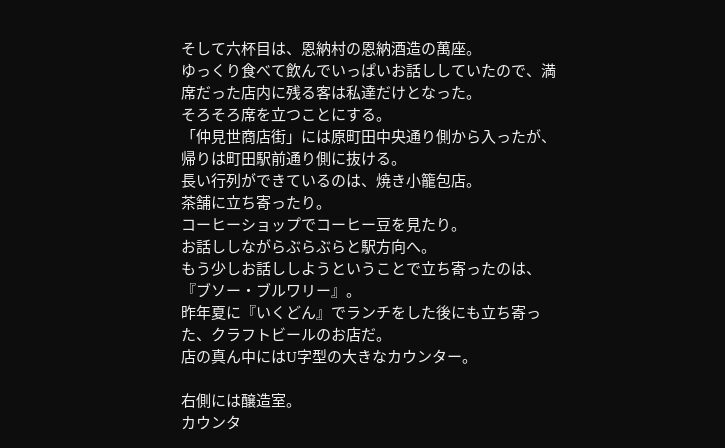そして六杯目は、恩納村の恩納酒造の萬座。
ゆっくり食べて飲んでいっぱいお話ししていたので、満席だった店内に残る客は私達だけとなった。
そろそろ席を立つことにする。
「仲見世商店街」には原町田中央通り側から入ったが、帰りは町田駅前通り側に抜ける。
長い行列ができているのは、焼き小籠包店。
茶舗に立ち寄ったり。
コーヒーショップでコーヒー豆を見たり。
お話ししながらぶらぶらと駅方向へ。
もう少しお話ししようということで立ち寄ったのは、『ブソー・ブルワリー』。
昨年夏に『いくどん』でランチをした後にも立ち寄った、クラフトビールのお店だ。
店の真ん中にはU字型の大きなカウンター。

右側には醸造室。
カウンタ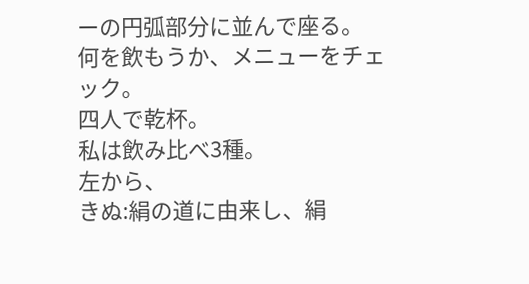ーの円弧部分に並んで座る。
何を飲もうか、メニューをチェック。
四人で乾杯。
私は飲み比べ3種。
左から、
きぬ:絹の道に由来し、絹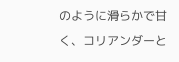のように滑らかで甘く、コリアンダーと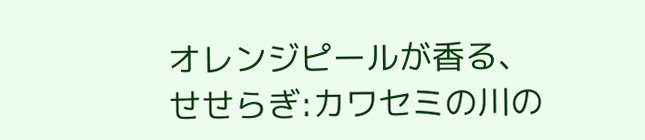オレンジピールが香る、
せせらぎ:カワセミの川の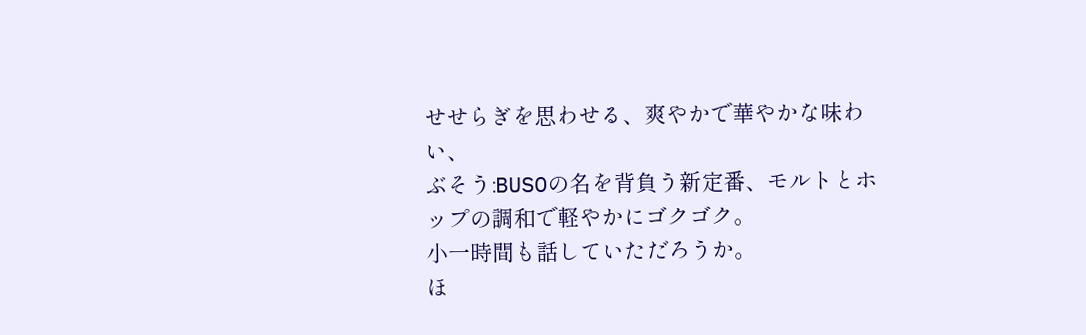せせらぎを思わせる、爽やかで華やかな味わい、
ぶそう:BUSOの名を背負う新定番、モルトとホップの調和で軽やかにゴクゴク。
小一時間も話していただろうか。
ほ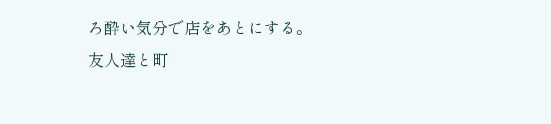ろ酔い気分で店をあとにする。
友人達と町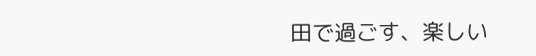田で過ごす、楽しい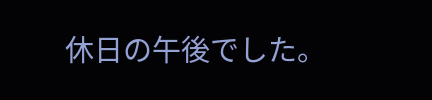休日の午後でした。